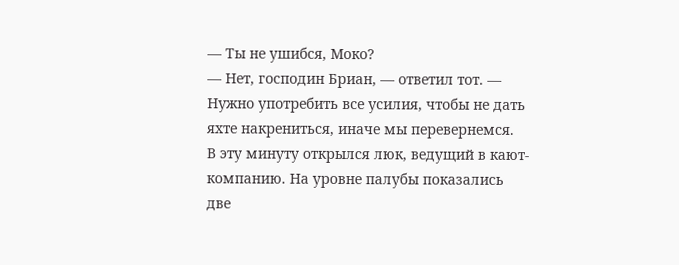— Ты не ушибся, Моко?
— Нет, господин Бриан, — ответил тот. — Нужно употребить все усилия, чтобы не дать яхте накрениться, иначе мы перевернемся.
В эту минуту открылся люк, ведущий в кают-компанию. На уровне палубы показались две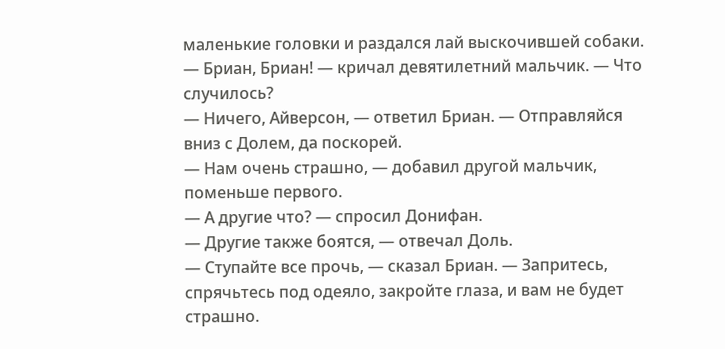маленькие головки и раздался лай выскочившей собаки.
— Бриан, Бриан! — кричал девятилетний мальчик. — Что случилось?
— Ничего, Айверсон, — ответил Бриан. — Отправляйся вниз с Долем, да поскорей.
— Нам очень страшно, — добавил другой мальчик, поменьше первого.
— А другие что? — спросил Донифан.
— Другие также боятся, — отвечал Доль.
— Ступайте все прочь, — сказал Бриан. — Запритесь, спрячьтесь под одеяло, закройте глаза, и вам не будет страшно.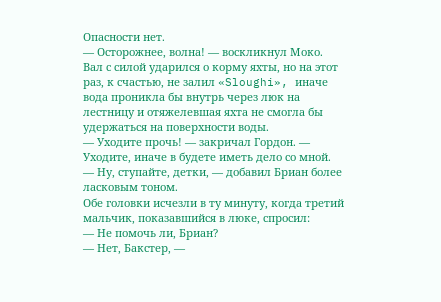Опасности нет.
— Осторожнее, волна! — воскликнул Моко.
Вал с силой ударился о корму яхты, но на этот раз, к счастью, не залил «Sloughi», иначе вода проникла бы внутрь через люк на лестницу и отяжелевшая яхта не смогла бы удержаться на поверхности воды.
— Уходите прочь! — закричал Гордон. — Уходите, иначе в будете иметь дело со мной.
— Ну, ступайте, детки, — добавил Бриан более ласковым тоном.
Обе головки исчезли в ту минуту, когда третий мальчик, показавшийся в люке, спросил:
— Не помочь ли, Бриан?
— Нет, Бакстер, —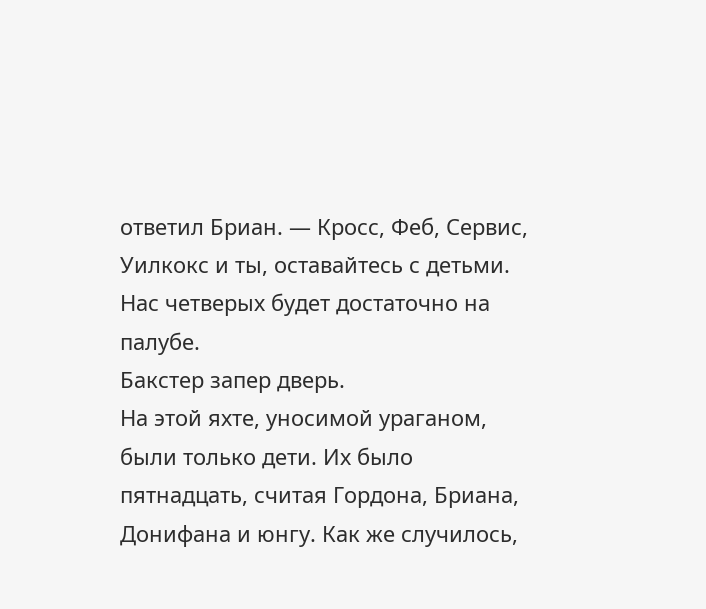ответил Бриан. — Кросс, Феб, Сервис, Уилкокс и ты, оставайтесь с детьми. Нас четверых будет достаточно на палубе.
Бакстер запер дверь.
На этой яхте, уносимой ураганом, были только дети. Их было пятнадцать, считая Гордона, Бриана, Донифана и юнгу. Как же случилось,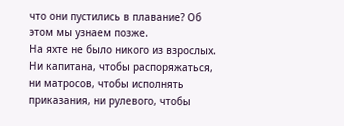что они пустились в плавание? Об этом мы узнаем позже.
На яхте не было никого из взрослых. Ни капитана, чтобы распоряжаться, ни матросов, чтобы исполнять приказания, ни рулевого, чтобы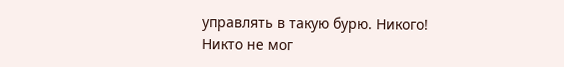управлять в такую бурю. Никого!
Никто не мог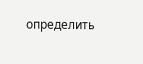определить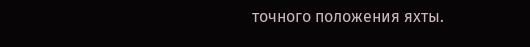точного положения яхты.